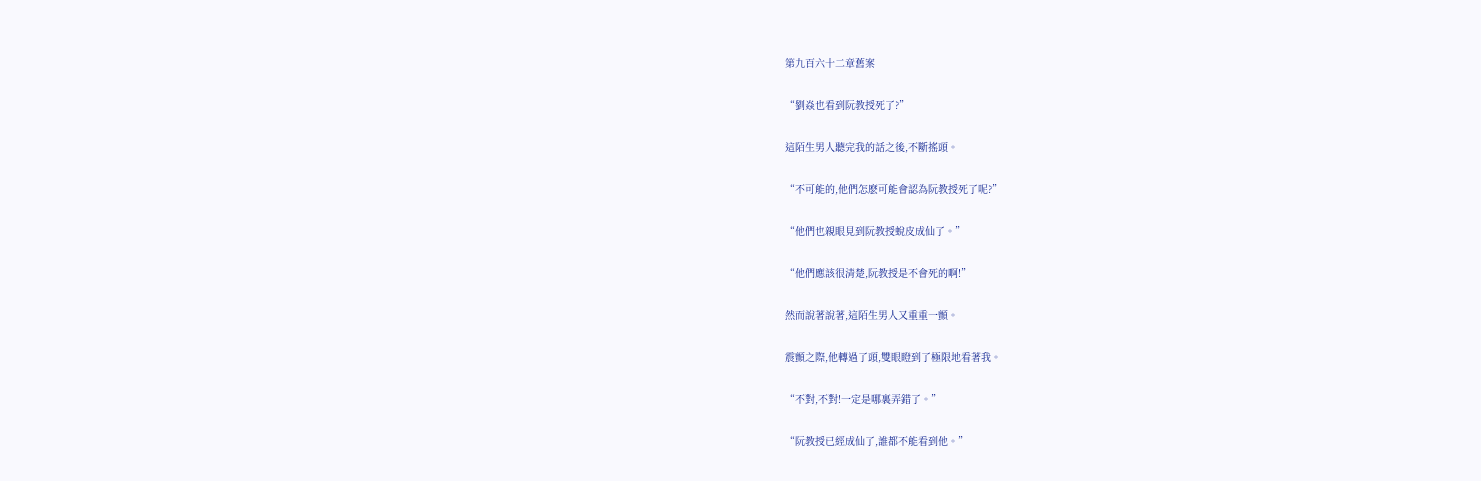第九百六十二章舊案

“劉焱也看到阮教授死了?”

這陌生男人聽完我的話之後,不斷搖頭。

“不可能的,他們怎麽可能會認為阮教授死了呢?”

“他們也親眼見到阮教授蛻皮成仙了。”

“他們應該很清楚,阮教授是不會死的啊!”

然而說著說著,這陌生男人又重重一顫。

震顫之際,他轉過了頭,雙眼瞪到了極限地看著我。

“不對,不對!一定是哪裏弄錯了。”

“阮教授已經成仙了,誰都不能看到他。”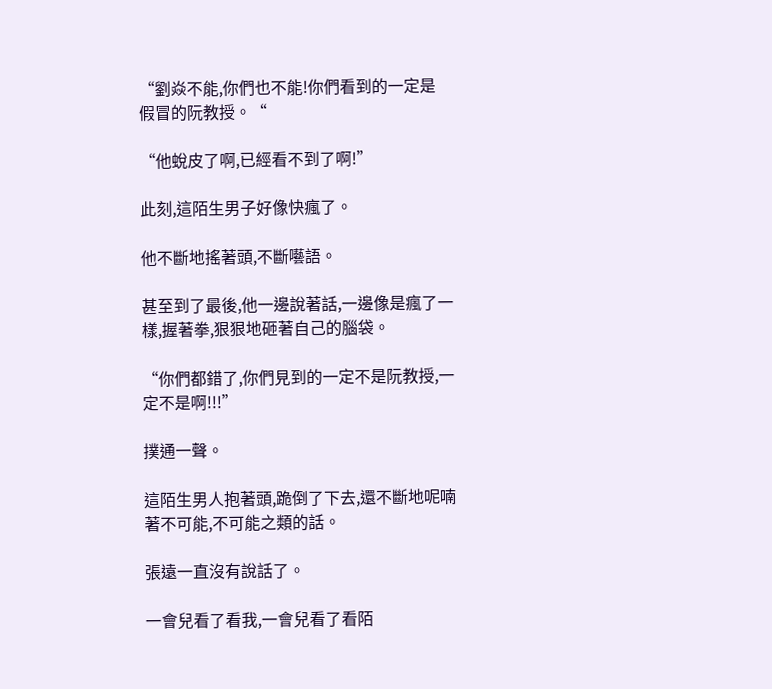“劉焱不能,你們也不能!你們看到的一定是假冒的阮教授。“

“他蛻皮了啊,已經看不到了啊!”

此刻,這陌生男子好像快瘋了。

他不斷地搖著頭,不斷囈語。

甚至到了最後,他一邊說著話,一邊像是瘋了一樣,握著拳,狠狠地砸著自己的腦袋。

“你們都錯了,你們見到的一定不是阮教授,一定不是啊!!!”

撲通一聲。

這陌生男人抱著頭,跪倒了下去,還不斷地呢喃著不可能,不可能之類的話。

張遠一直沒有說話了。

一會兒看了看我,一會兒看了看陌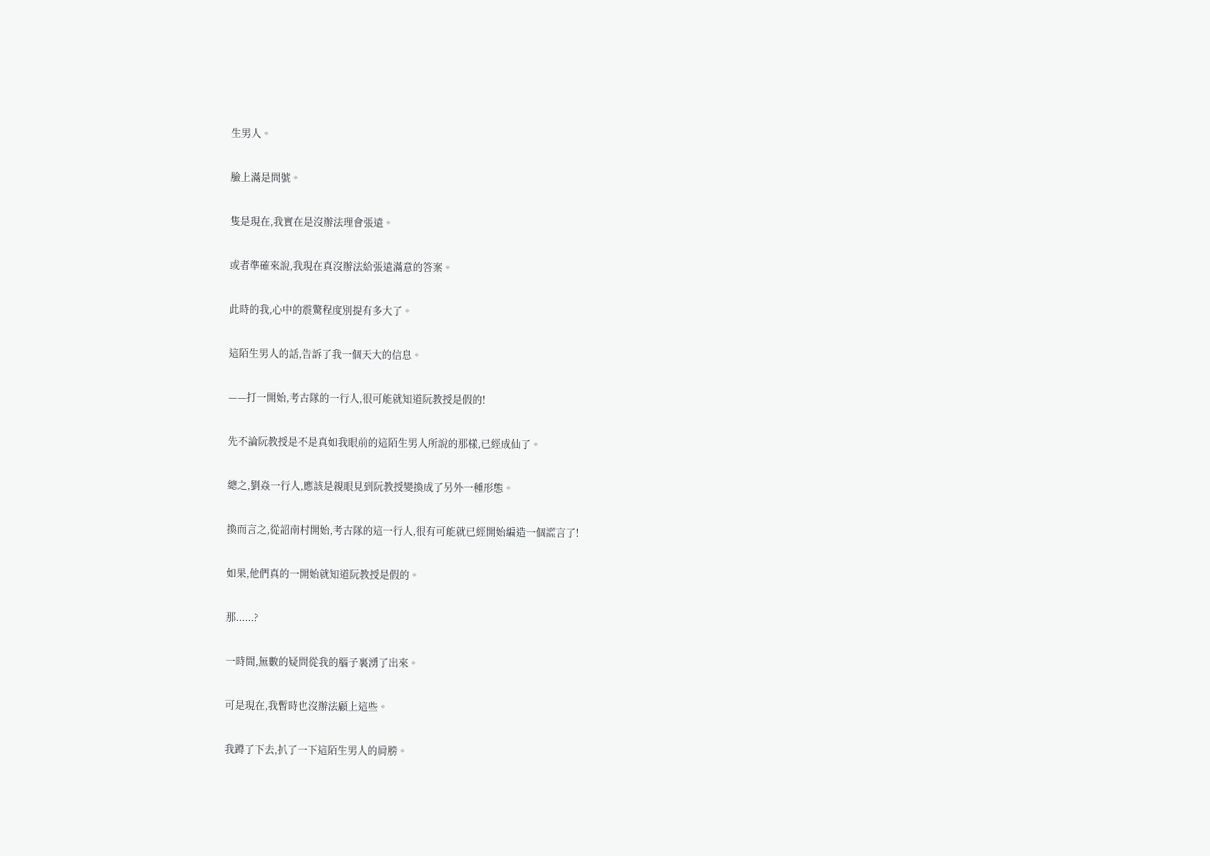生男人。

臉上滿是問號。

隻是現在,我實在是沒辦法理會張遠。

或者準確來說,我現在真沒辦法給張遠滿意的答案。

此時的我,心中的震驚程度別提有多大了。

這陌生男人的話,告訴了我一個天大的信息。

——打一開始,考古隊的一行人,很可能就知道阮教授是假的!

先不論阮教授是不是真如我眼前的這陌生男人所說的那樣,已經成仙了。

總之,劉焱一行人,應該是親眼見到阮教授變換成了另外一種形態。

換而言之,從詔南村開始,考古隊的這一行人,很有可能就已經開始編造一個謊言了!

如果,他們真的一開始就知道阮教授是假的。

那......?

一時間,無數的疑問從我的腦子裏湧了出來。

可是現在,我暫時也沒辦法顧上這些。

我蹲了下去,扒了一下這陌生男人的肩膀。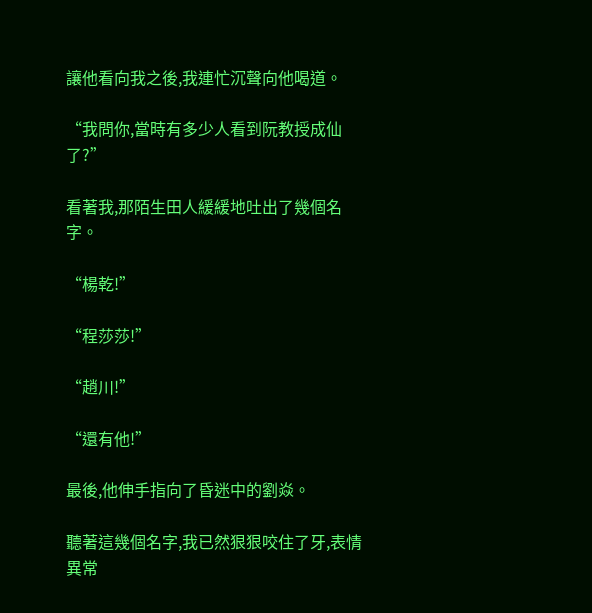讓他看向我之後,我連忙沉聲向他喝道。

“我問你,當時有多少人看到阮教授成仙了?”

看著我,那陌生田人緩緩地吐出了幾個名字。

“楊乾!”

“程莎莎!”

“趙川!”

“還有他!”

最後,他伸手指向了昏迷中的劉焱。

聽著這幾個名字,我已然狠狠咬住了牙,表情異常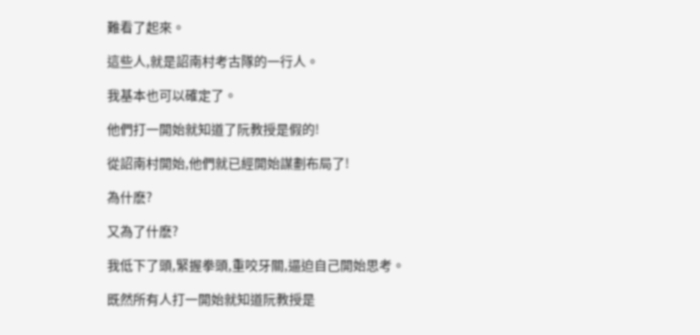難看了起來。

這些人,就是詔南村考古隊的一行人。

我基本也可以確定了。

他們打一開始就知道了阮教授是假的!

從詔南村開始,他們就已經開始謀劃布局了!

為什麽?

又為了什麽?

我低下了頭,緊握拳頭,重咬牙關,逼迫自己開始思考。

既然所有人打一開始就知道阮教授是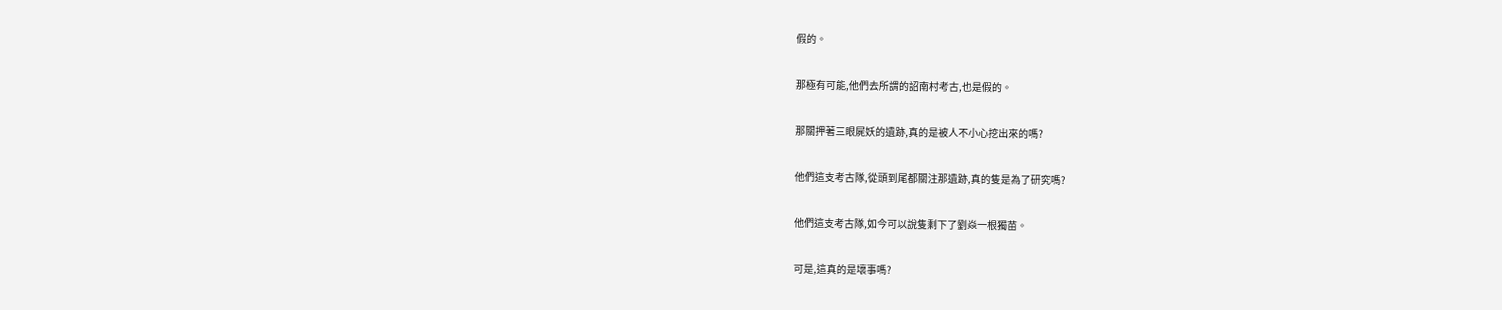假的。

那極有可能,他們去所謂的詔南村考古,也是假的。

那關押著三眼屍妖的遺跡,真的是被人不小心挖出來的嗎?

他們這支考古隊,從頭到尾都關注那遺跡,真的隻是為了研究嗎?

他們這支考古隊,如今可以說隻剩下了劉焱一根獨苗。

可是,這真的是壞事嗎?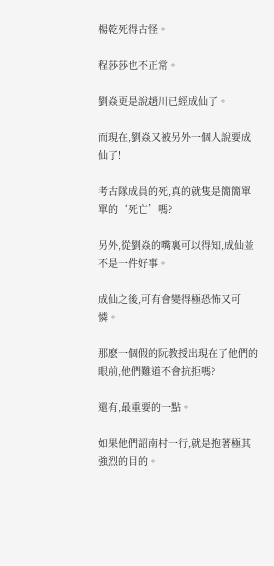楊乾死得古怪。

程莎莎也不正常。

劉焱更是說趙川已經成仙了。

而現在,劉焱又被另外一個人說要成仙了!

考古隊成員的死,真的就隻是簡簡單單的‘死亡’嗎?

另外,從劉焱的嘴裏可以得知,成仙並不是一件好事。

成仙之後,可有會變得極恐怖又可憐。

那麽一個假的阮教授出現在了他們的眼前,他們難道不會抗拒嗎?

還有,最重要的一點。

如果他們詔南村一行,就是抱著極其強烈的目的。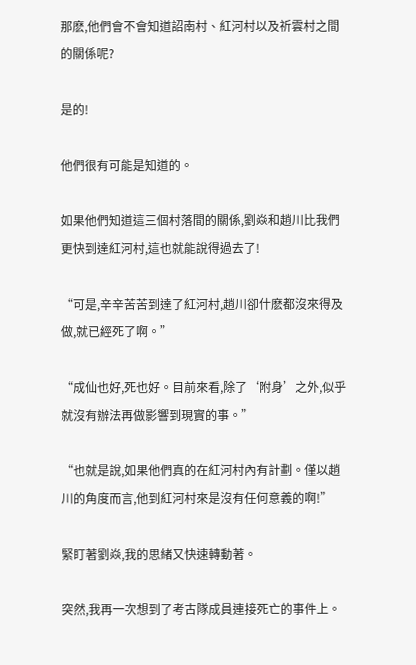那麽,他們會不會知道詔南村、紅河村以及祈雲村之間的關係呢?

是的!

他們很有可能是知道的。

如果他們知道這三個村落間的關係,劉焱和趙川比我們更快到達紅河村,這也就能說得過去了!

“可是,辛辛苦苦到達了紅河村,趙川卻什麽都沒來得及做,就已經死了啊。”

“成仙也好,死也好。目前來看,除了‘附身’之外,似乎就沒有辦法再做影響到現實的事。”

“也就是說,如果他們真的在紅河村內有計劃。僅以趙川的角度而言,他到紅河村來是沒有任何意義的啊!”

緊盯著劉焱,我的思緒又快速轉動著。

突然,我再一次想到了考古隊成員連接死亡的事件上。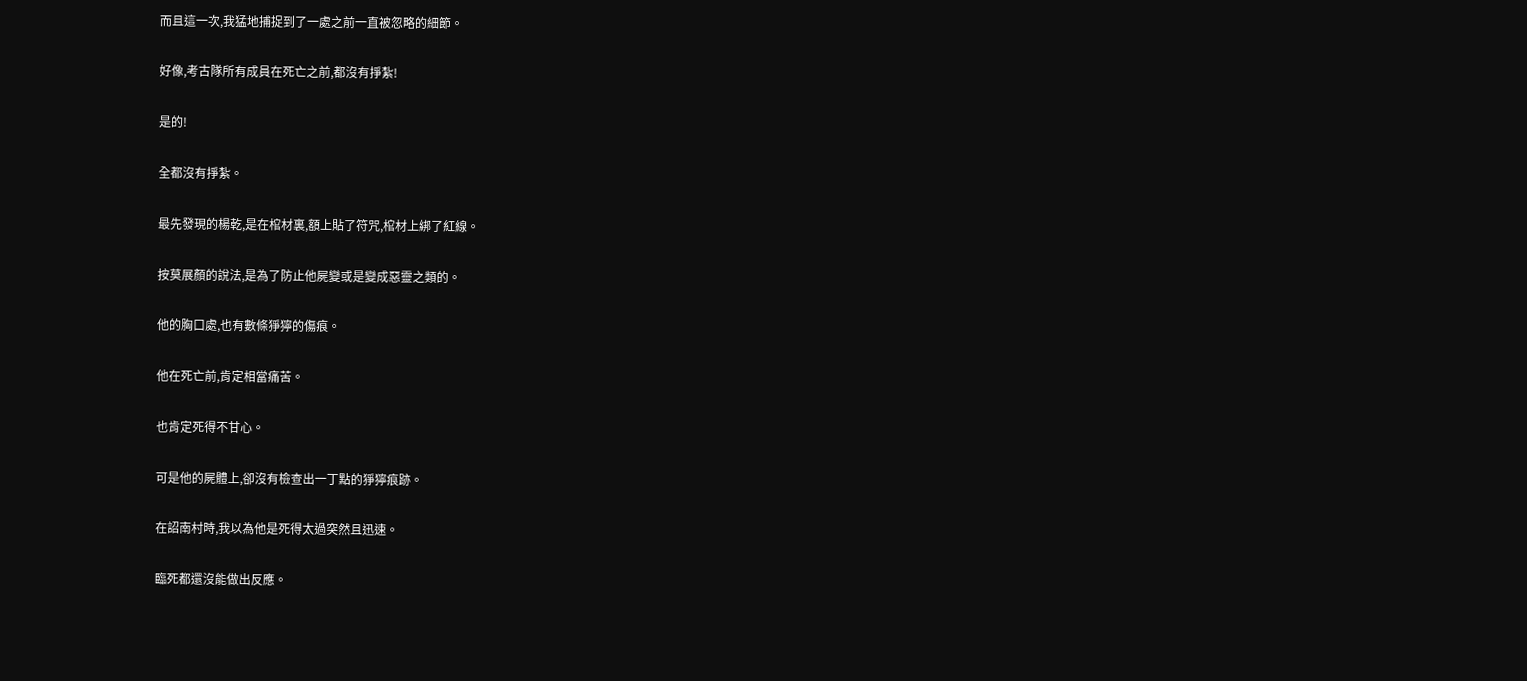而且這一次,我猛地捕捉到了一處之前一直被忽略的細節。

好像,考古隊所有成員在死亡之前,都沒有掙紮!

是的!

全都沒有掙紮。

最先發現的楊乾,是在棺材裏,額上貼了符咒,棺材上綁了紅線。

按莫展顏的說法,是為了防止他屍變或是變成惡靈之類的。

他的胸口處,也有數條猙獰的傷痕。

他在死亡前,肯定相當痛苦。

也肯定死得不甘心。

可是他的屍體上,卻沒有檢查出一丁點的猙獰痕跡。

在詔南村時,我以為他是死得太過突然且迅速。

臨死都還沒能做出反應。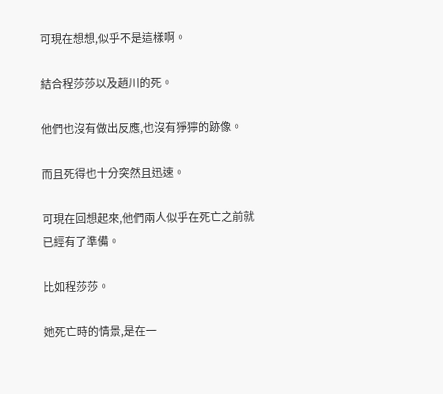可現在想想,似乎不是這樣啊。

結合程莎莎以及趙川的死。

他們也沒有做出反應,也沒有猙獰的跡像。

而且死得也十分突然且迅速。

可現在回想起來,他們兩人似乎在死亡之前就已經有了準備。

比如程莎莎。

她死亡時的情景,是在一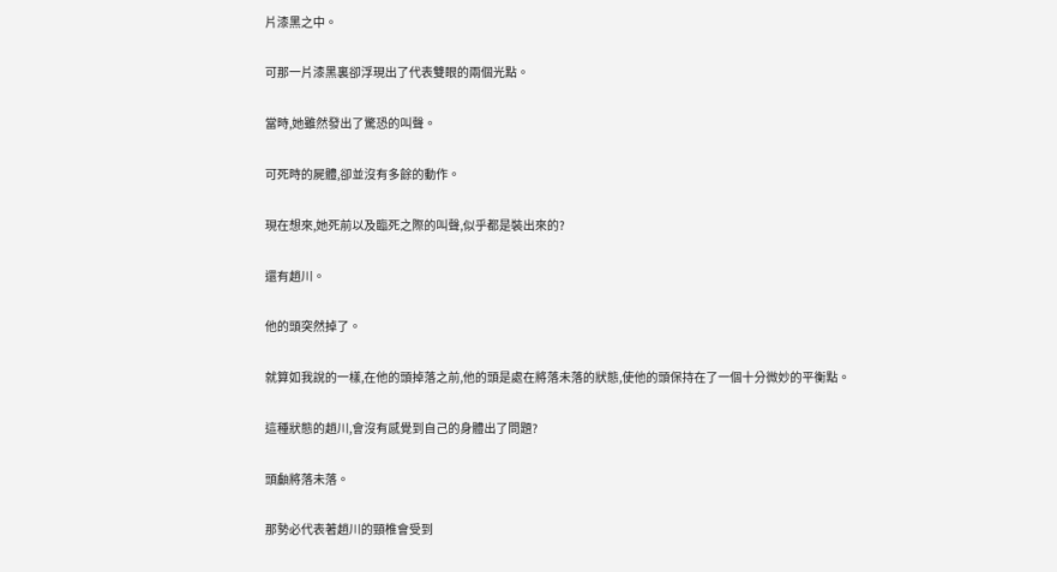片漆黑之中。

可那一片漆黑裏卻浮現出了代表雙眼的兩個光點。

當時,她雖然發出了驚恐的叫聲。

可死時的屍體,卻並沒有多餘的動作。

現在想來,她死前以及臨死之際的叫聲,似乎都是裝出來的?

還有趙川。

他的頭突然掉了。

就算如我說的一樣,在他的頭掉落之前,他的頭是處在將落未落的狀態,使他的頭保持在了一個十分微妙的平衡點。

這種狀態的趙川,會沒有感覺到自己的身體出了問題?

頭顱將落未落。

那勢必代表著趙川的頸椎會受到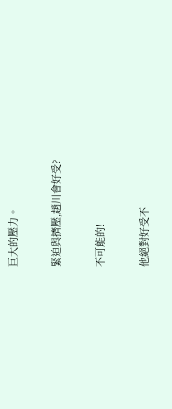巨大的壓力。

緊迫與擠壓,趙川會好受?

不可能的!

他絕對好受不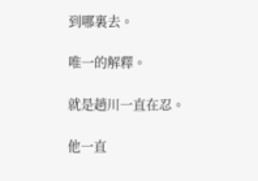到哪裏去。

唯一的解釋。

就是趙川一直在忍。

他一直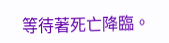等待著死亡降臨。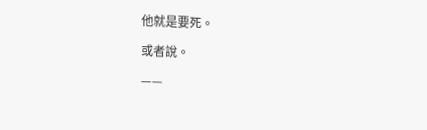他就是要死。

或者說。

——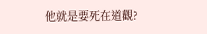他就是要死在道觀?